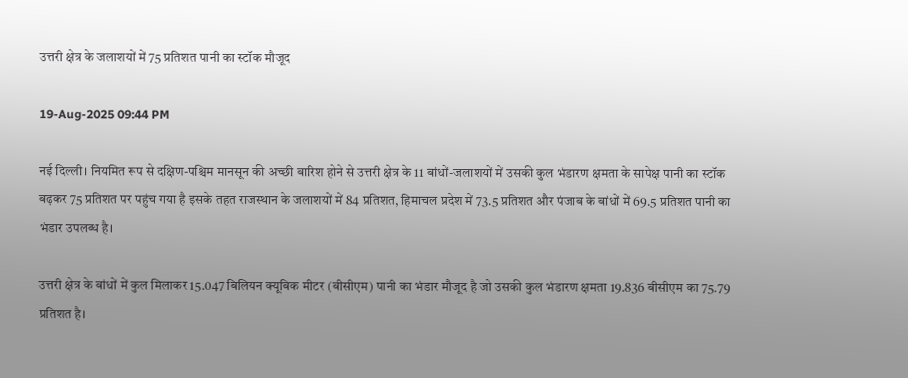उत्तरी क्षेत्र के जलाशयों में 75 प्रतिशत पानी का स्टॉक मौजूद

19-Aug-2025 09:44 PM

नई दिल्ली। नियमित रूप से दक्षिण-पश्चिम मानसून की अच्छी बारिश होने से उत्तरी क्षेत्र के 11 बांधों-जलाशयों में उसकी कुल भंडारण क्षमता के सापेक्ष पानी का स्टॉक बढ़कर 75 प्रतिशत पर पहुंच गया है इसके तहत राजस्थान के जलाशयों में 84 प्रतिशत, हिमाचल प्रदेश में 73.5 प्रतिशत और पंजाब के बांधों में 69.5 प्रतिशत पानी का भंडार उपलब्ध है।

उत्तरी क्षेत्र के बांधों में कुल मिलाकर 15.047 बिलियन क्यूबिक मीटर (बीसीएम) पानी का भंडार मौजूद है जो उसकी कुल भंडारण क्षमता 19.836 बीसीएम का 75.79 प्रतिशत है।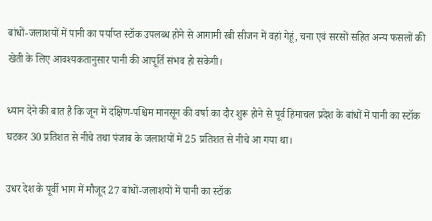बांधों-जलाशयों में पानी का पर्याप्त स्टॉक उपलब्ध होने से आगामी रबी सीजन में वहां गेहूं, चना एवं सरसों सहित अन्य फसलों की खेती के लिए आवश्यकतानुसार पानी की आपूर्ति संभव हो सकेगी।

ध्यान देने की बात है कि जून में दक्षिण-पश्चिम मानसून की वर्षा का दौर शुरू होने से पूर्व हिमाचल प्रदेश के बांधों में पानी का स्टॉक घटकर 30 प्रतिशत से नीचे तथा पंजाब के जलाशयों में 25 प्रतिशत से नीचे आ गया था।

उधर देश के पूर्वी भाग में मौजूद 27 बांधों-जलाशयों में पानी का स्टॉक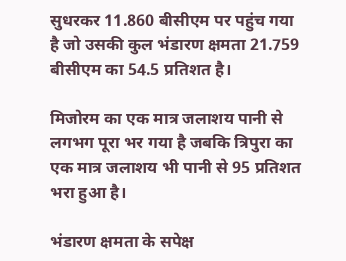सुधरकर 11.860 बीसीएम पर पहुंच गया है जो उसकी कुल भंडारण क्षमता 21.759 बीसीएम का 54.5 प्रतिशत है।

मिजोरम का एक मात्र जलाशय पानी से लगभग पूरा भर गया है जबकि त्रिपुरा का एक मात्र जलाशय भी पानी से 95 प्रतिशत भरा हुआ है।

भंडारण क्षमता के सपेक्ष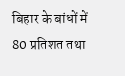बिहार के बांधों में 80 प्रतिशत तथा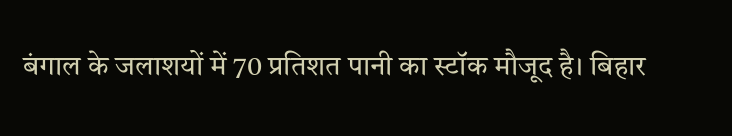बंगाल के जलाशयों में 70 प्रतिशत पानी का स्टॉक मौजूद है। बिहार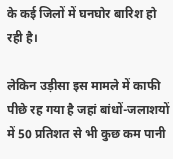के कई जिलों में घनघोर बारिश हो रही है।

लेकिन उड़ीसा इस मामले में काफी पीछे रह गया है जहां बांधों-जलाशयों में 50 प्रतिशत से भी कुछ कम पानी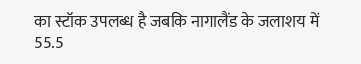का स्टॉक उपलब्ध है जबकि नागालैंड के जलाशय में 55.5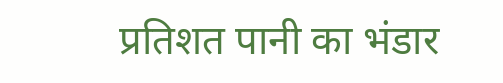प्रतिशत पानी का भंडार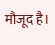मौजूद है।